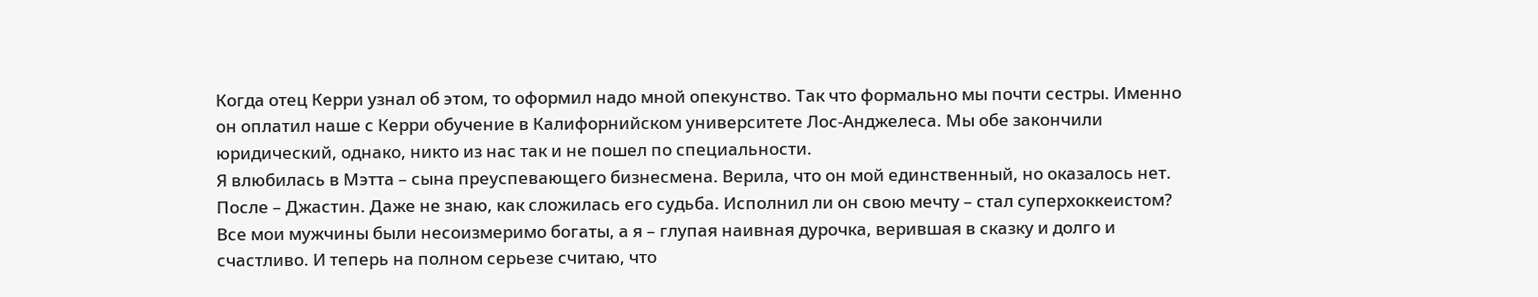Когда отец Керри узнал об этом, то оформил надо мной опекунство. Так что формально мы почти сестры. Именно он оплатил наше с Керри обучение в Калифорнийском университете Лос-Анджелеса. Мы обе закончили юридический, однако, никто из нас так и не пошел по специальности.
Я влюбилась в Мэтта – сына преуспевающего бизнесмена. Верила, что он мой единственный, но оказалось нет.
После – Джастин. Даже не знаю, как сложилась его судьба. Исполнил ли он свою мечту – стал суперхоккеистом?
Все мои мужчины были несоизмеримо богаты, а я – глупая наивная дурочка, верившая в сказку и долго и счастливо. И теперь на полном серьезе считаю, что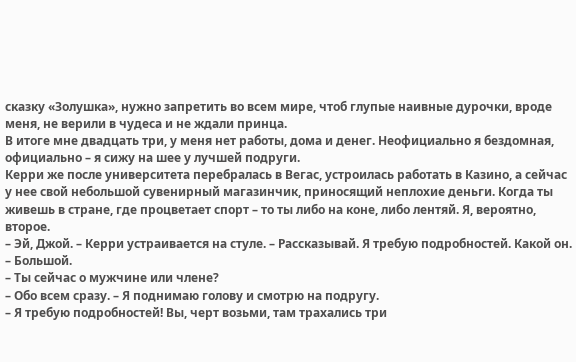сказку «Золушка», нужно запретить во всем мире, чтоб глупые наивные дурочки, вроде меня, не верили в чудеса и не ждали принца.
В итоге мне двадцать три, у меня нет работы, дома и денег. Неофициально я бездомная, официально – я сижу на шее у лучшей подруги.
Керри же после университета перебралась в Вегас, устроилась работать в Казино, а сейчас у нее свой небольшой сувенирный магазинчик, приносящий неплохие деньги. Когда ты живешь в стране, где процветает спорт – то ты либо на коне, либо лентяй. Я, вероятно, второе.
– Эй, Джой. – Керри устраивается на стуле. – Рассказывай. Я требую подробностей. Какой он.
– Большой.
– Ты сейчас о мужчине или члене?
– Обо всем сразу. – Я поднимаю голову и смотрю на подругу.
– Я требую подробностей! Вы, черт возьми, там трахались три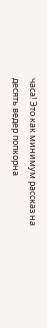часа! Это как минимум рассказ на десять ведер попкорна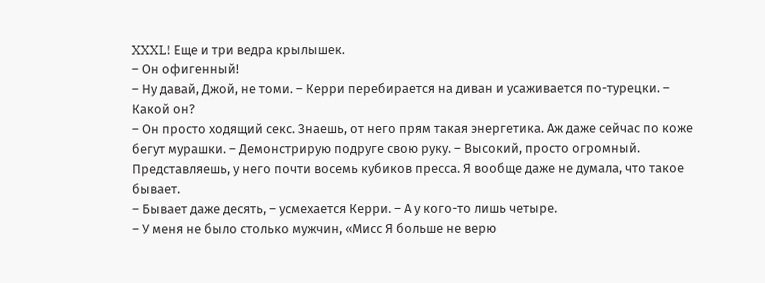XXXL! Еще и три ведра крылышек.
– Он офигенный!
– Ну давай, Джой, не томи. – Керри перебирается на диван и усаживается по-турецки. – Какой он?
– Он просто ходящий секс. Знаешь, от него прям такая энергетика. Аж даже сейчас по коже бегут мурашки. – Демонстрирую подруге свою руку. – Высокий, просто огромный. Представляешь, у него почти восемь кубиков пресса. Я вообще даже не думала, что такое бывает.
– Бывает даже десять, – усмехается Керри. – А у кого-то лишь четыре.
– У меня не было столько мужчин, «Мисс Я больше не верю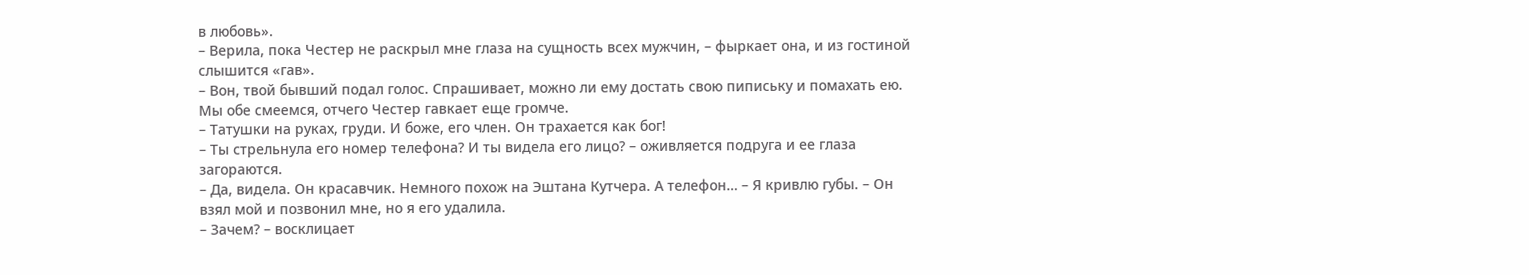в любовь».
– Верила, пока Честер не раскрыл мне глаза на сущность всех мужчин, – фыркает она, и из гостиной слышится «гав».
– Вон, твой бывший подал голос. Спрашивает, можно ли ему достать свою пипиську и помахать ею.
Мы обе смеемся, отчего Честер гавкает еще громче.
– Татушки на руках, груди. И боже, его член. Он трахается как бог!
– Ты стрельнула его номер телефона? И ты видела его лицо? – оживляется подруга и ее глаза загораются.
– Да, видела. Он красавчик. Немного похож на Эштана Кутчера. А телефон… – Я кривлю губы. – Он взял мой и позвонил мне, но я его удалила.
– Зачем? – восклицает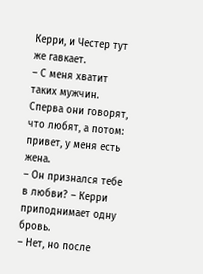Керри, и Честер тут же гавкает.
– С меня хватит таких мужчин. Сперва они говорят, что любят, а потом: привет, у меня есть жена.
– Он признался тебе в любви? – Керри приподнимает одну бровь.
– Нет, но после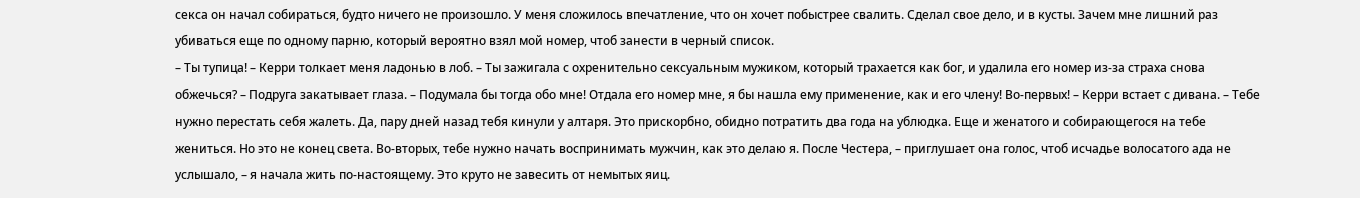секса он начал собираться, будто ничего не произошло. У меня сложилось впечатление, что он хочет побыстрее свалить. Сделал свое дело, и в кусты. Зачем мне лишний раз убиваться еще по одному парню, который вероятно взял мой номер, чтоб занести в черный список.
– Ты тупица! – Керри толкает меня ладонью в лоб. – Ты зажигала с охренительно сексуальным мужиком, который трахается как бог, и удалила его номер из-за страха снова обжечься? – Подруга закатывает глаза. – Подумала бы тогда обо мне! Отдала его номер мне, я бы нашла ему применение, как и его члену! Во-первых! – Керри встает с дивана. – Тебе нужно перестать себя жалеть. Да, пару дней назад тебя кинули у алтаря. Это прискорбно, обидно потратить два года на ублюдка. Еще и женатого и собирающегося на тебе жениться. Но это не конец света. Во-вторых, тебе нужно начать воспринимать мужчин, как это делаю я. После Честера, – приглушает она голос, чтоб исчадье волосатого ада не услышало, – я начала жить по-настоящему. Это круто не завесить от немытых яиц.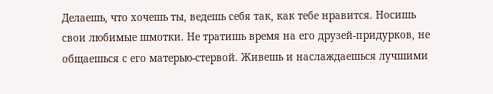Делаешь, что хочешь ты, ведешь себя так, как тебе нравится. Носишь свои любимые шмотки. Не тратишь время на его друзей-придурков, не общаешься с его матерью-стервой. Живешь и наслаждаешься лучшими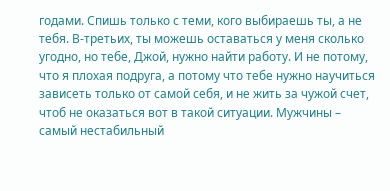годами. Спишь только с теми, кого выбираешь ты, а не тебя. В-третьих, ты можешь оставаться у меня сколько угодно, но тебе, Джой, нужно найти работу. И не потому, что я плохая подруга, а потому что тебе нужно научиться зависеть только от самой себя, и не жить за чужой счет, чтоб не оказаться вот в такой ситуации. Мужчины – самый нестабильный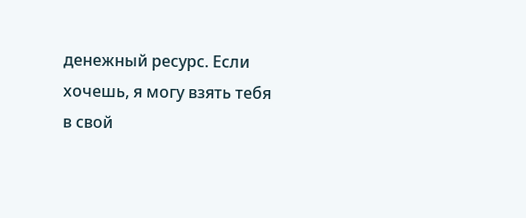денежный ресурс. Если хочешь, я могу взять тебя в свой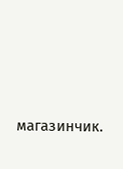магазинчик.